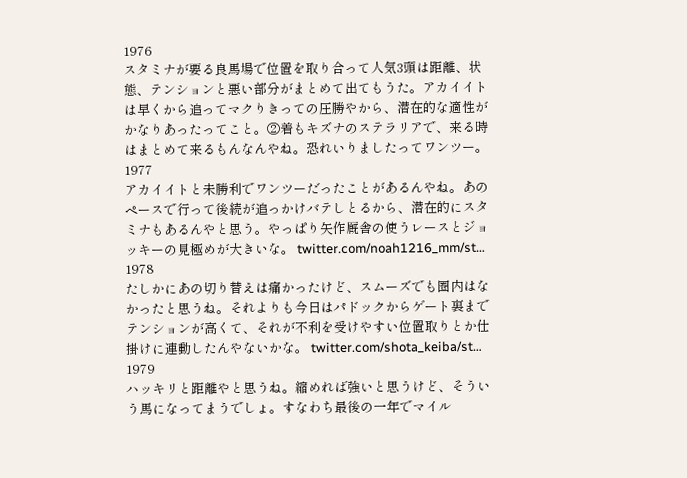1976
スタミナが要る良馬場で位置を取り合って人気3頭は距離、状態、テンションと悪い部分がまとめて出てもうた。アカイイトは早くから追ってマクりきっての圧勝やから、潜在的な適性がかなりあったってこと。②着もキズナのステラリアで、来る時はまとめて来るもんなんやね。恐れいりましたってワンツー。
1977
アカイイトと未勝利でワンツーだったことがあるんやね。あのペースで行って後続が追っかけバテしとるから、潜在的にスタミナもあるんやと思う。やっぱり矢作厩舎の使うレースとジョッキーの見極めが大きいな。 twitter.com/noah1216_mm/st…
1978
たしかにあの切り替えは痛かったけど、スムーズでも圏内はなかったと思うね。それよりも今日はパドックからゲート裏までテンションが高くて、それが不利を受けやすい位置取りとか仕掛けに連動したんやないかな。 twitter.com/shota_keiba/st…
1979
ハッキリと距離やと思うね。縮めれば強いと思うけど、そういう馬になってまうでしょ。すなわち最後の一年でマイル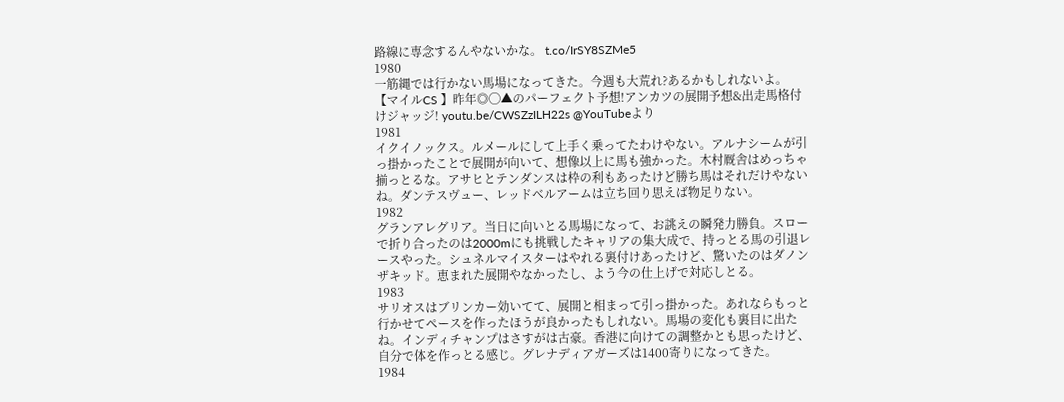路線に専念するんやないかな。 t.co/IrSY8SZMe5
1980
一筋縄では行かない馬場になってきた。今週も大荒れ?あるかもしれないよ。
【マイルCS 】昨年◎◯▲のパーフェクト予想!アンカツの展開予想&出走馬格付けジャッジ! youtu.be/CWSZzILH22s @YouTubeより
1981
イクイノックス。ルメールにして上手く乗ってたわけやない。アルナシームが引っ掛かったことで展開が向いて、想像以上に馬も強かった。木村厩舎はめっちゃ揃っとるな。アサヒとテンダンスは枠の利もあったけど勝ち馬はそれだけやないね。ダンテスヴュー、レッドベルアームは立ち回り思えば物足りない。
1982
グランアレグリア。当日に向いとる馬場になって、お誂えの瞬発力勝負。スローで折り合ったのは2000mにも挑戦したキャリアの集大成で、持っとる馬の引退レースやった。シュネルマイスターはやれる裏付けあったけど、驚いたのはダノンザキッド。恵まれた展開やなかったし、よう今の仕上げで対応しとる。
1983
サリオスはブリンカー効いてて、展開と相まって引っ掛かった。あれならもっと行かせてペースを作ったほうが良かったもしれない。馬場の変化も裏目に出たね。インディチャンプはさすがは古豪。香港に向けての調整かとも思ったけど、自分で体を作っとる感じ。グレナディアガーズは1400寄りになってきた。
1984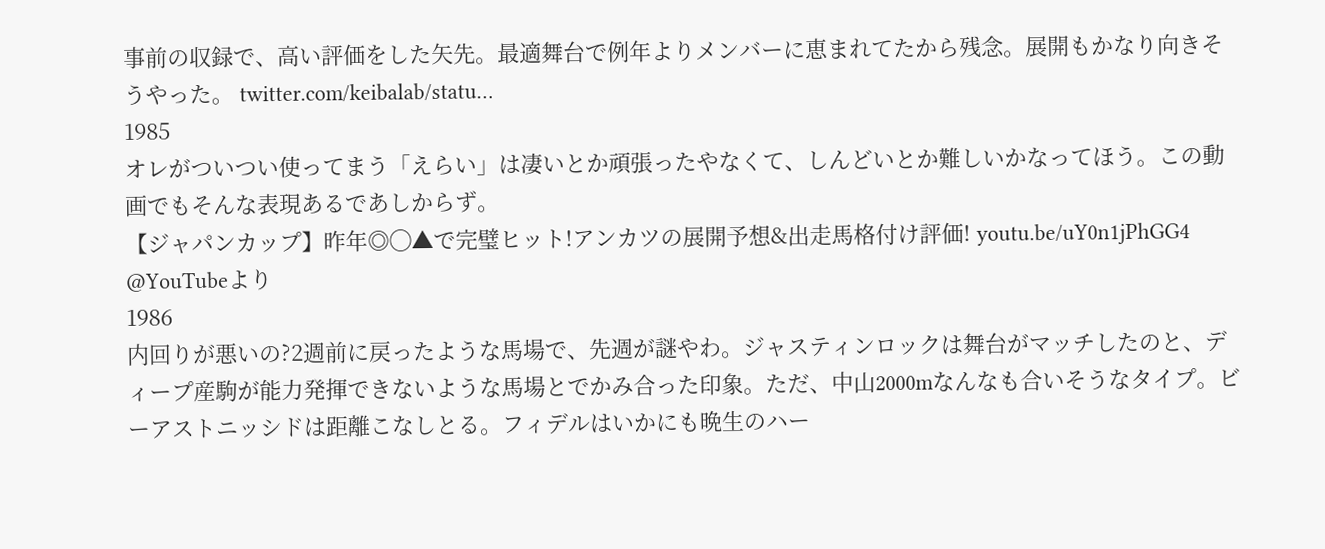事前の収録で、高い評価をした矢先。最適舞台で例年よりメンバーに恵まれてたから残念。展開もかなり向きそうやった。 twitter.com/keibalab/statu…
1985
オレがついつい使ってまう「えらい」は凄いとか頑張ったやなくて、しんどいとか難しいかなってほう。この動画でもそんな表現あるであしからず。
【ジャパンカップ】昨年◎◯▲で完璧ヒット!アンカツの展開予想&出走馬格付け評価! youtu.be/uY0n1jPhGG4 @YouTubeより
1986
内回りが悪いの?2週前に戻ったような馬場で、先週が謎やわ。ジャスティンロックは舞台がマッチしたのと、ディープ産駒が能力発揮できないような馬場とでかみ合った印象。ただ、中山2000mなんなも合いそうなタイプ。ビーアストニッシドは距離こなしとる。フィデルはいかにも晩生のハー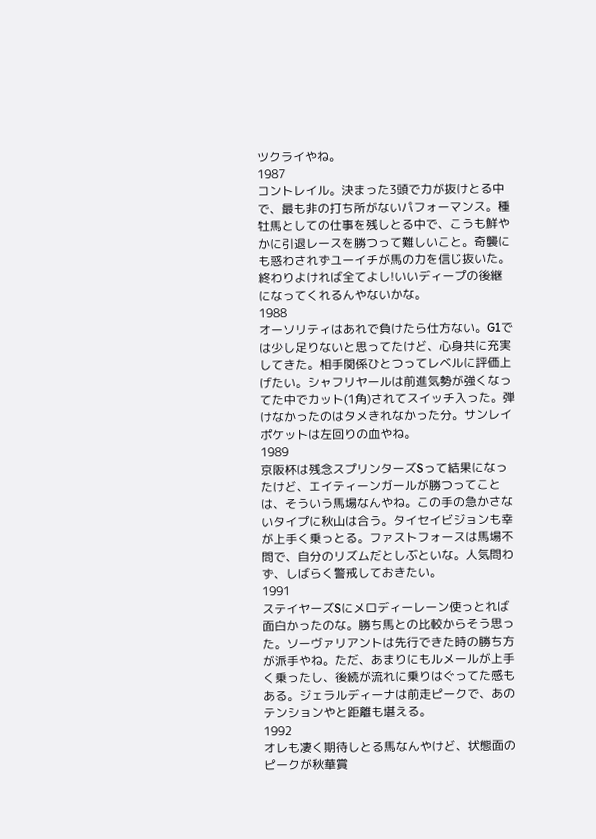ツクライやね。
1987
コントレイル。決まった3頭で力が抜けとる中で、最も非の打ち所がないパフォーマンス。種牡馬としての仕事を残しとる中で、こうも鮮やかに引退レースを勝つって難しいこと。奇襲にも惑わされずユーイチが馬の力を信じ抜いた。終わりよければ全てよし!いいディープの後継になってくれるんやないかな。
1988
オーソリティはあれで負けたら仕方ない。G1では少し足りないと思ってたけど、心身共に充実してきた。相手関係ひとつってレベルに評価上げたい。シャフリヤールは前進気勢が強くなってた中でカット(1角)されてスイッチ入った。弾けなかったのはタメきれなかった分。サンレイポケットは左回りの血やね。
1989
京阪杯は残念スプリンターズSって結果になったけど、エイティーンガールが勝つってことは、そういう馬場なんやね。この手の急かさないタイプに秋山は合う。タイセイビジョンも幸が上手く乗っとる。ファストフォースは馬場不問で、自分のリズムだとしぶといな。人気問わず、しばらく警戒しておきたい。
1991
ステイヤーズSにメロディーレーン使っとれば面白かったのな。勝ち馬との比較からそう思った。ソーヴァリアントは先行できた時の勝ち方が派手やね。ただ、あまりにもルメールが上手く乗ったし、後続が流れに乗りはぐってた感もある。ジェラルディーナは前走ピークで、あのテンションやと距離も堪える。
1992
オレも凄く期待しとる馬なんやけど、状態面のピークが秋華賞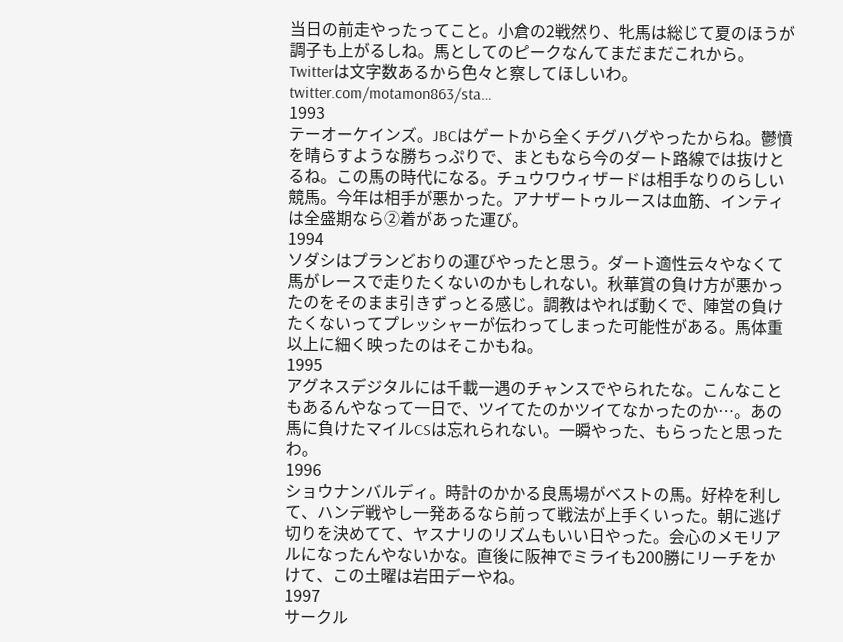当日の前走やったってこと。小倉の2戦然り、牝馬は総じて夏のほうが調子も上がるしね。馬としてのピークなんてまだまだこれから。Twitterは文字数あるから色々と察してほしいわ。 twitter.com/motamon863/sta…
1993
テーオーケインズ。JBCはゲートから全くチグハグやったからね。鬱憤を晴らすような勝ちっぷりで、まともなら今のダート路線では抜けとるね。この馬の時代になる。チュウワウィザードは相手なりのらしい競馬。今年は相手が悪かった。アナザートゥルースは血筋、インティは全盛期なら②着があった運び。
1994
ソダシはプランどおりの運びやったと思う。ダート適性云々やなくて馬がレースで走りたくないのかもしれない。秋華賞の負け方が悪かったのをそのまま引きずっとる感じ。調教はやれば動くで、陣営の負けたくないってプレッシャーが伝わってしまった可能性がある。馬体重以上に細く映ったのはそこかもね。
1995
アグネスデジタルには千載一遇のチャンスでやられたな。こんなこともあるんやなって一日で、ツイてたのかツイてなかったのか…。あの馬に負けたマイルCSは忘れられない。一瞬やった、もらったと思ったわ。
1996
ショウナンバルディ。時計のかかる良馬場がベストの馬。好枠を利して、ハンデ戦やし一発あるなら前って戦法が上手くいった。朝に逃げ切りを決めてて、ヤスナリのリズムもいい日やった。会心のメモリアルになったんやないかな。直後に阪神でミライも200勝にリーチをかけて、この土曜は岩田デーやね。
1997
サークル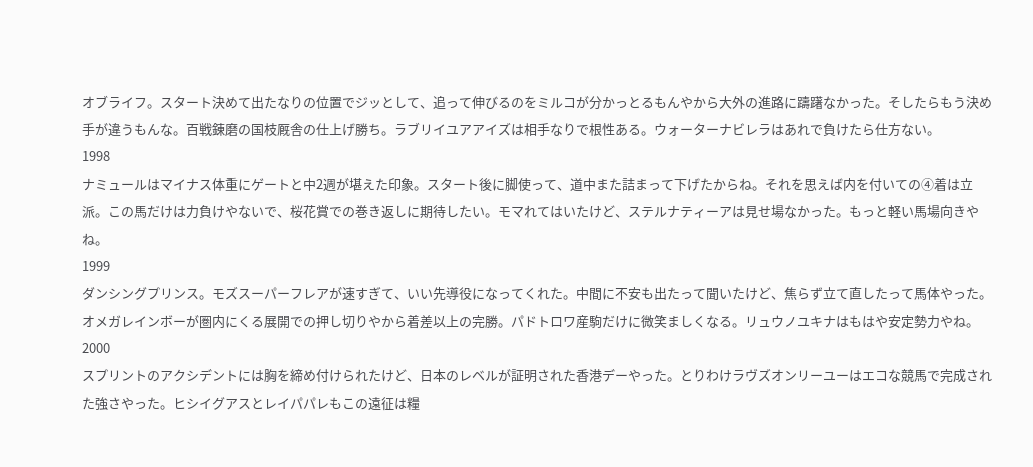オブライフ。スタート決めて出たなりの位置でジッとして、追って伸びるのをミルコが分かっとるもんやから大外の進路に躊躇なかった。そしたらもう決め手が違うもんな。百戦錬磨の国枝厩舎の仕上げ勝ち。ラブリイユアアイズは相手なりで根性ある。ウォーターナビレラはあれで負けたら仕方ない。
1998
ナミュールはマイナス体重にゲートと中2週が堪えた印象。スタート後に脚使って、道中また詰まって下げたからね。それを思えば内を付いての④着は立派。この馬だけは力負けやないで、桜花賞での巻き返しに期待したい。モマれてはいたけど、ステルナティーアは見せ場なかった。もっと軽い馬場向きやね。
1999
ダンシングプリンス。モズスーパーフレアが速すぎて、いい先導役になってくれた。中間に不安も出たって聞いたけど、焦らず立て直したって馬体やった。オメガレインボーが圏内にくる展開での押し切りやから着差以上の完勝。パドトロワ産駒だけに微笑ましくなる。リュウノユキナはもはや安定勢力やね。
2000
スプリントのアクシデントには胸を締め付けられたけど、日本のレベルが証明された香港デーやった。とりわけラヴズオンリーユーはエコな競馬で完成された強さやった。ヒシイグアスとレイパパレもこの遠征は糧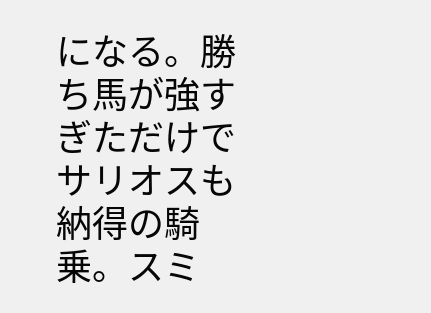になる。勝ち馬が強すぎただけでサリオスも納得の騎乗。スミ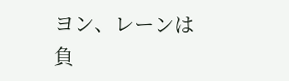ヨン、レーンは負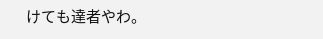けても達者やわ。